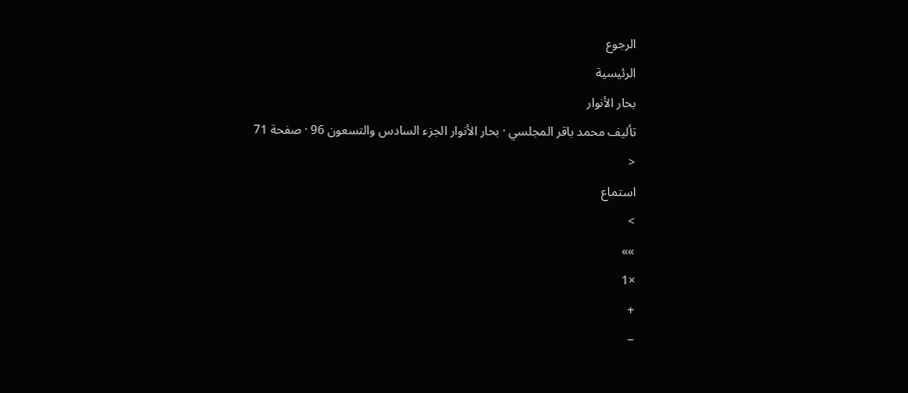الرجوع
الرئيسية
بحار الأنوار
تأليف محمد باقر المجلسي · بحار الأنوار الجزء السادس والتسعون 96 · صفحة 71
<
استماع
>
»»
×1
+
−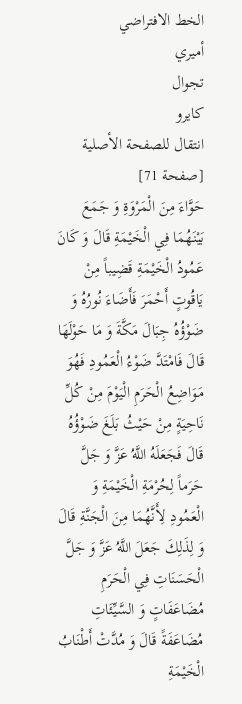الخط الافتراضي
أميري
تجوال
كايرو
انتقال للصفحة الأصلية
[صفحة 71]
حَوَّاءَ مِنَ الْمَرْوَةِ وَ جَمَعَ بَيْنَهُمَا فِي الْخَيْمَةِ قَالَ وَ كَانَ عَمُودُ الْخَيْمَةِ قَضِيباً مِنْ يَاقُوتٍ أَحْمَرَ فَأَضَاءَ نُورُهُ وَ ضَوْؤُهُ جِبَالَ مَكَّةَ وَ مَا حَوْلَهَا قَالَ فَامْتَدَّ ضَوْءُ الْعَمُودِ فَهُوَ مَوَاضِعُ الْحَرَمِ الْيَوْمَ مِنْ كُلِّ نَاحِيَةٍ مِنْ حَيْثُ بَلَغَ ضَوْؤُهُ قَالَ فَجَعَلَهُ اللَّهُ عَزَّ وَ جَلَّ حَرَماً لِحُرْمَةِ الْخَيْمَةِ وَ الْعَمُودِ لِأَنَّهُمَا مِنَ الْجَنَّةِ قَالَ وَ لِذَلِكَ جَعَلَ اللَّهُ عَزَّ وَ جَلَّ الْحَسَنَاتِ فِي الْحَرَمِ مُضَاعَفَاتٍ وَ السَّيِّئَاتِ مُضَاعَفَةً قَالَ وَ مُدَّتْ أَطْنَابُ الْخَيْمَةِ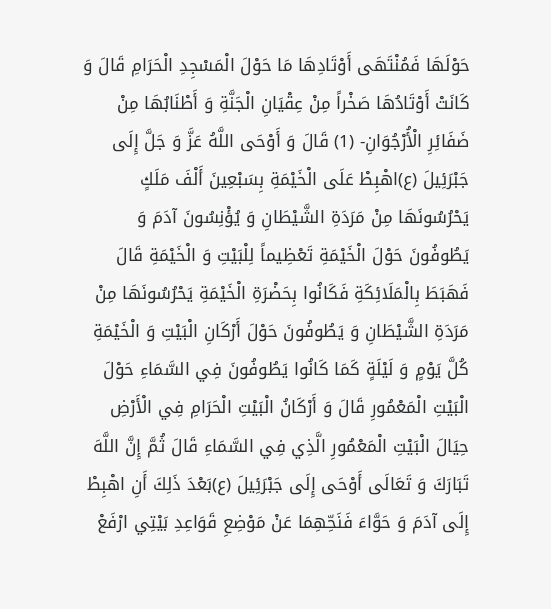حَوْلَهَا فَمُنْتَهَى أَوْتَادِهَا مَا حَوْلَ الْمَسْجِدِ الْحَرَامِ قَالَ وَ كَانَتْ أَوْتَادُهَا صَخْراً مِنْ عِقْيَانِ الْجَنَّةِ وَ أَطْنَابُهَا مِنْ ضَفَائِرِ الْأُرْجُوَانِ- (1) قَالَ وَ أَوْحَى اللَّهُ عَزَّ وَ جَلَّ إِلَى جَبْرَئِيلَ (ع)اهْبِطْ عَلَى الْخَيْمَةِ بِسَبْعِينَ أَلْفَ مَلَكٍ يَحْرُسُونَهَا مِنْ مَرَدَةِ الشَّيْطَانِ وَ يُؤْنِسُونَ آدَمَ وَ يَطُوفُونَ حَوْلَ الْخَيْمَةِ تَعْظِيماً لِلْبَيْتِ وَ الْخَيْمَةِ قَالَ فَهَبَطَ بِالْمَلَائِكَةِ فَكَانُوا بِحَضْرَةِ الْخَيْمَةِ يَحْرُسُونَهَا مِنْ مَرَدَةِ الشَّيْطَانِ وَ يَطُوفُونَ حَوْلَ أَرْكَانِ الْبَيْتِ وَ الْخَيْمَةِ كُلَّ يَوْمٍ وَ لَيْلَةٍ كَمَا كَانُوا يَطُوفُونَ فِي السَّمَاءِ حَوْلَ الْبَيْتِ الْمَعْمُورِ قَالَ وَ أَرْكَانُ الْبَيْتِ الْحَرَامِ فِي الْأَرْضِ حِيَالَ الْبَيْتِ الْمَعْمُورِ الَّذِي فِي السَّمَاءِ قَالَ ثُمَّ إِنَّ اللَّهَ تَبَارَكَ وَ تَعَالَى أَوْحَى إِلَى جَبْرَئِيلَ (ع)بَعْدَ ذَلِكَ أَنِ اهْبِطْ إِلَى آدَمَ وَ حَوَّاءَ فَنَحِّهِمَا عَنْ مَوْضِعِ قَوَاعِدِ بَيْتِي ارْفَعْ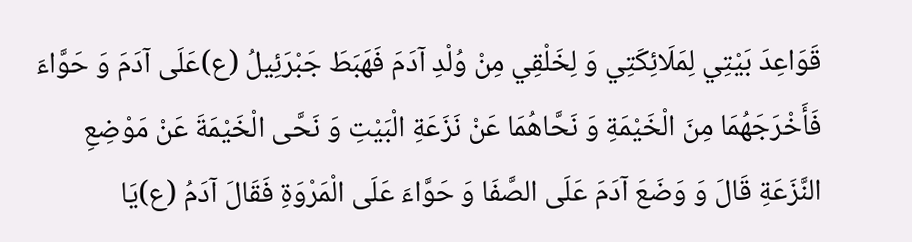قَوَاعِدَ بَيْتِي لِمَلَائِكَتِي وَ لِخَلْقِي مِنْ وُلْدِ آدَمَ فَهَبَطَ جَبْرَئِيلُ (ع)عَلَى آدَمَ وَ حَوَّاءَ فَأَخْرَجَهُمَا مِنَ الْخَيْمَةِ وَ نَحَّاهُمَا عَنْ نَزَعَةِ الْبَيْتِ وَ نَحَّى الْخَيْمَةَ عَنْ مَوْضِعِ النَّزَعَةِ قَالَ وَ وَضَعَ آدَمَ عَلَى الصَّفَا وَ حَوَّاءَ عَلَى الْمَرْوَةِ فَقَالَ آدَمُ (ع)يَا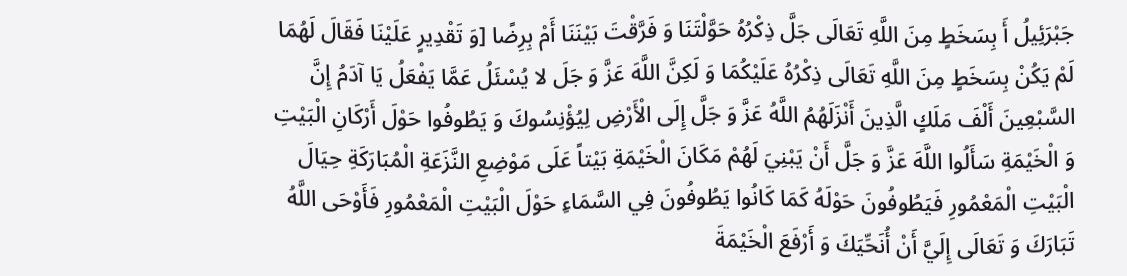جَبْرَئِيلُ أَ بِسَخَطٍ مِنَ اللَّهِ تَعَالَى جَلَّ ذِكْرُهُ حَوَّلْتَنَا وَ فَرَّقْتَ بَيْنَنَا أَمْ بِرِضًا [وَ تَقْدِيرٍ عَلَيْنَا فَقَالَ لَهُمَا لَمْ يَكُنْ بِسَخَطٍ مِنَ اللَّهِ تَعَالَى ذِكْرُهُ عَلَيْكُمَا وَ لَكِنَّ اللَّهَ عَزَّ وَ جَلَ لا يُسْئَلُ عَمَّا يَفْعَلُ يَا آدَمُ إِنَّ السَّبْعِينَ أَلْفَ مَلَكٍ الَّذِينَ أَنْزَلَهُمُ اللَّهُ عَزَّ وَ جَلَّ إِلَى الْأَرْضِ لِيُؤْنِسُوكَ وَ يَطُوفُوا حَوْلَ أَرْكَانِ الْبَيْتِ وَ الْخَيْمَةِ سَأَلُوا اللَّهَ عَزَّ وَ جَلَّ أَنْ يَبْنِيَ لَهُمْ مَكَانَ الْخَيْمَةِ بَيْتاً عَلَى مَوْضِعِ النَّزَعَةِ الْمُبَارَكَةِ حِيَالَ الْبَيْتِ الْمَعْمُورِ فَيَطُوفُونَ حَوْلَهُ كَمَا كَانُوا يَطُوفُونَ فِي السَّمَاءِ حَوْلَ الْبَيْتِ الْمَعْمُورِ فَأَوْحَى اللَّهُ تَبَارَكَ وَ تَعَالَى إِلَيَّ أَنْ أُنَحِّيَكَ وَ أَرْفَعَ الْخَيْمَةَ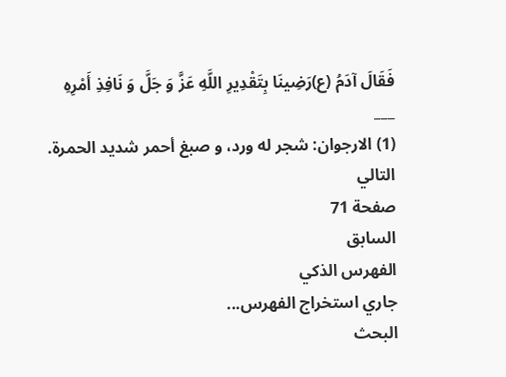فَقَالَ آدَمُ (ع)رَضِينَا بِتَقْدِيرِ اللَّهِ عَزَّ وَ جَلَّ وَ نَافِذِ أَمْرِهِ
___
(1) الارجوان: شجر له ورد، و صبغ أحمر شديد الحمرة.
التالي
صفحة 71
السابق
الفهرس الذكي
جاري استخراج الفهرس...
البحث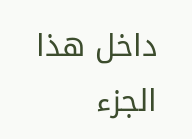داخل هذا الجزء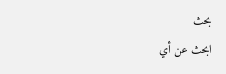بحث
ابحث عن أي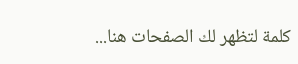كلمة لتظهر لك الصفحات هنا...